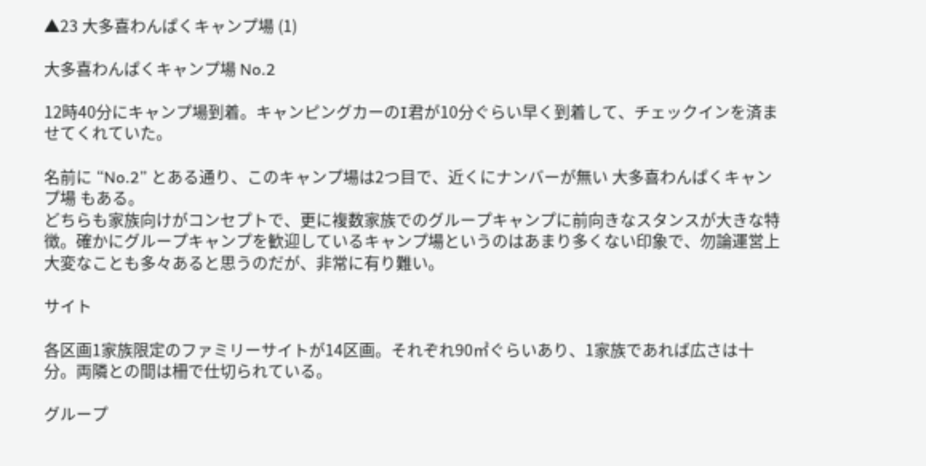▲23 大多喜わんぱくキャンプ場 (1)

大多喜わんぱくキャンプ場 No.2

12時40分にキャンプ場到着。キャンピングカーのI君が10分ぐらい早く到着して、チェックインを済ませてくれていた。

名前に “No.2” とある通り、このキャンプ場は2つ目で、近くにナンバーが無い 大多喜わんぱくキャンプ場 もある。
どちらも家族向けがコンセプトで、更に複数家族でのグループキャンプに前向きなスタンスが大きな特徴。確かにグループキャンプを歓迎しているキャンプ場というのはあまり多くない印象で、勿論運営上大変なことも多々あると思うのだが、非常に有り難い。

サイト

各区画1家族限定のファミリーサイトが14区画。それぞれ90㎡ぐらいあり、1家族であれば広さは十分。両隣との間は柵で仕切られている。

グループ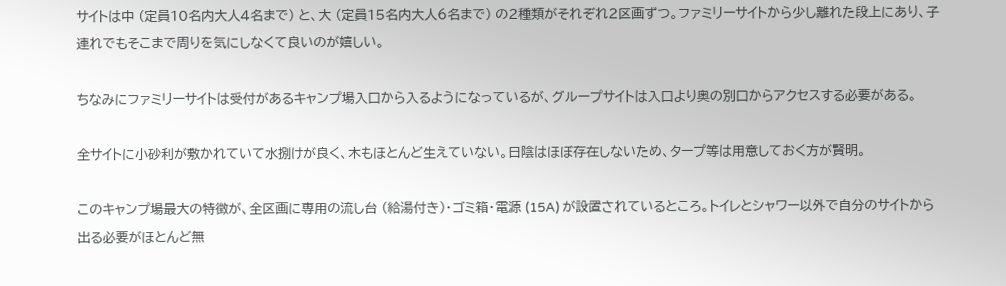サイトは中 (定員10名内大人4名まで) と、大 (定員15名内大人6名まで) の2種類がそれぞれ2区画ずつ。ファミリーサイトから少し離れた段上にあり、子連れでもそこまで周りを気にしなくて良いのが嬉しい。

ちなみにファミリーサイトは受付があるキャンプ場入口から入るようになっているが、グループサイトは入口より奥の別口からアクセスする必要がある。

全サイトに小砂利が敷かれていて水捌けが良く、木もほとんど生えていない。日陰はほぼ存在しないため、タープ等は用意しておく方が賢明。

このキャンプ場最大の特徴が、全区画に専用の流し台 (給湯付き)・ゴミ箱・電源 (15A) が設置されているところ。トイレとシャワー以外で自分のサイトから出る必要がほとんど無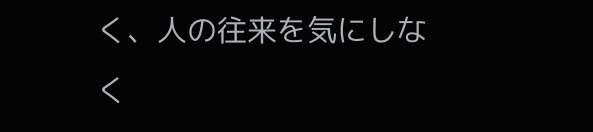く、人の往来を気にしなく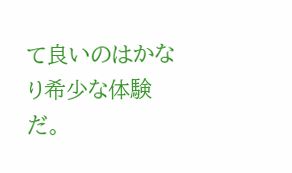て良いのはかなり希少な体験だ。